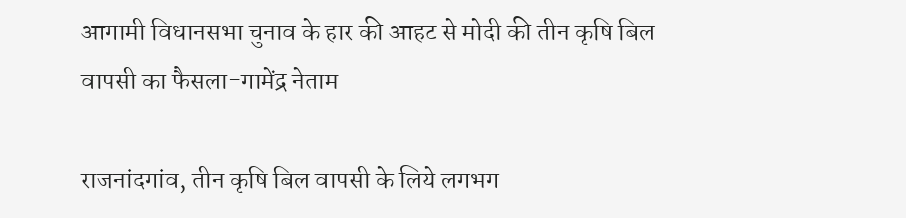आगामी विधानसभा चुनाव के हार की आहट से मोदी की तीन कृषि बिल वापसी का फैसला-गामेंद्र नेताम

राजनांदगांव, तीन कृषि बिल वापसी के लिये लगभग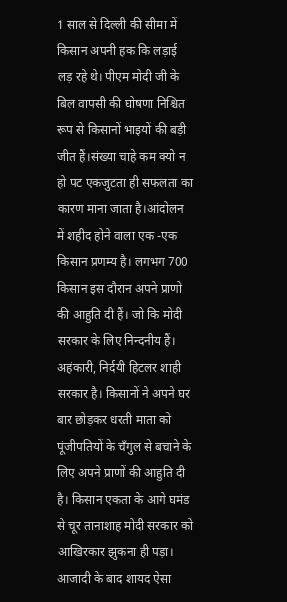1 साल से दिल्ली की सीमा में किसान अपनी हक कि लड़ाई लड़ रहे थे। पीएम मोदी जी के बिल वापसी की घोषणा निश्चित रूप से किसानों भाइयों की बड़ी जीत हैं।संख्या चाहे कम क्यो न हो पट एकजुटता ही सफलता का कारण माना जाता है।आंदोलन में शहीद होने वाला एक -एक किसान प्रणम्य है। लगभग 700 किसान इस दौरान अपने प्राणो की आहुति दी हैं। जो कि मोदी सरकार के लिए निन्दनीय हैं। अहंकारी, निर्दयी हिटलर शाही सरकार है। किसानों ने अपने घर बार छोड़कर धरती माता को पूंजीपतियों के चँगुल से बचाने के लिए अपने प्राणों की आहुति दी है। किसान एकता के आगे घमंड से चूर तानाशाह मोदी सरकार को आखिरकार झुकना ही पड़ा। आजादी के बाद शायद ऐसा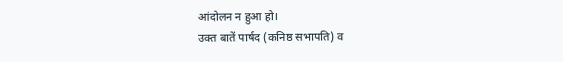आंदोलन न हुआ हो।
उक्त बातें पार्षद (कनिष्ठ सभापति) व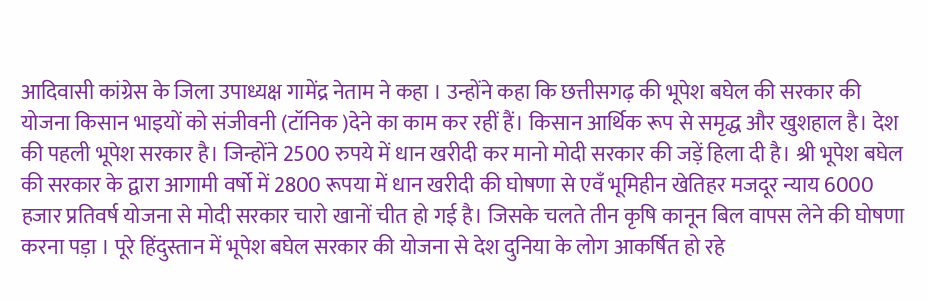आदिवासी कांग्रेस के जिला उपाध्यक्ष गामेंद्र नेताम ने कहा । उन्होंने कहा कि छत्तीसगढ़ की भूपेश बघेल की सरकार की योजना किसान भाइयों को संजीवनी (टॉनिक )देने का काम कर रहीं हैं। किसान आर्थिक रूप से समृद्ध और खुशहाल है। देश की पहली भूपेश सरकार है। जिन्होंने 2500 रुपये में धान खरीदी कर मानो मोदी सरकार की जड़ें हिला दी है। श्री भूपेश बघेल की सरकार के द्वारा आगामी वर्षो में 2800 रूपया में धान खरीदी की घोषणा से एवँ भूमिहीन खेतिहर मजदूर न्याय 6000 हजार प्रतिवर्ष योजना से मोदी सरकार चारो खानों चीत हो गई है। जिसके चलते तीन कृषि कानून बिल वापस लेने की घोषणा करना पड़ा । पूरे हिंदुस्तान में भूपेश बघेल सरकार की योजना से देश दुनिया के लोग आकर्षित हो रहे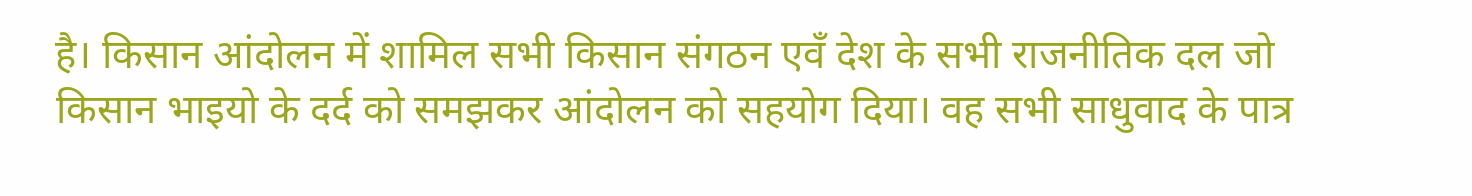है। किसान आंदोलन में शामिल सभी किसान संगठन एवँ देश के सभी राजनीतिक दल जो किसान भाइयो के दर्द को समझकर आंदोलन को सहयोग दिया। वह सभी साधुवाद के पात्र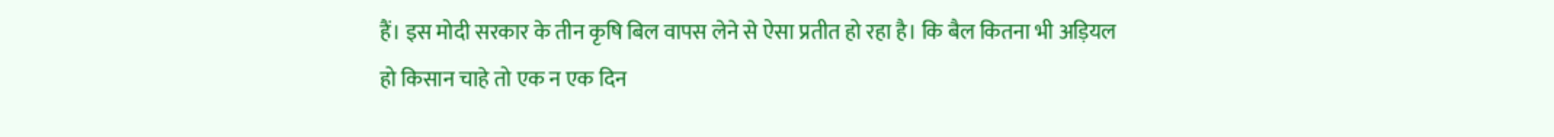हैं। इस मोदी सरकार के तीन कृषि बिल वापस लेने से ऐसा प्रतीत हो रहा है। कि बैल कितना भी अड़ियल हो किसान चाहे तो एक न एक दिन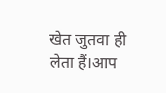खेत जुतवा ही लेता हैं।आप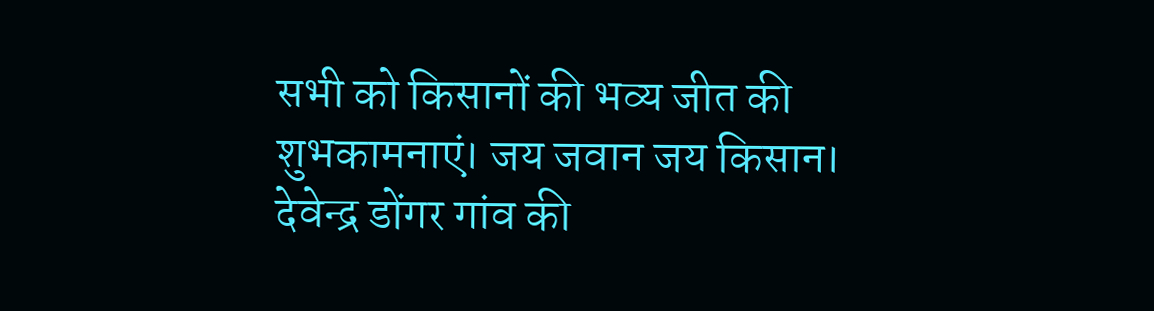सभी को किसानों की भव्य जीत की शुभकामनाएं। जय जवान जय किसान।
देवेन्द्र डोंगर गांव की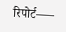रिपोर्ट—–